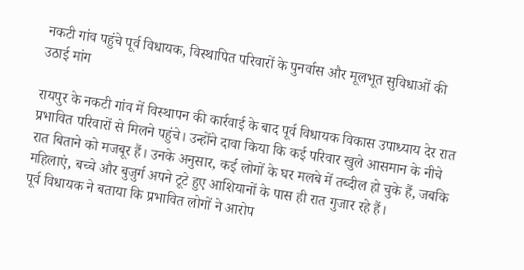नकटी गांव पहुंचे पूर्व विधायक, विस्थापित परिवारों के पुनर्वास और मूलभूत सुविधाओं की उठाई मांग

रायपुर के नकटी गांव में विस्थापन की कार्रवाई के बाद पूर्व विधायक विकास उपाध्याय देर रात प्रभावित परिवारों से मिलने पहुंचे। उन्होंने दावा किया कि कई परिवार खुले आसमान के नीचे रात बिताने को मजबूर हैं। उनके अनुसार, कई लोगों के घर मलबे में तब्दील हो चुके हैं, जबकि महिलाएं, बच्चे और बुजुर्ग अपने टूटे हुए आशियानों के पास ही रात गुजार रहे हैं।
पूर्व विधायक ने बताया कि प्रभावित लोगों ने आरोप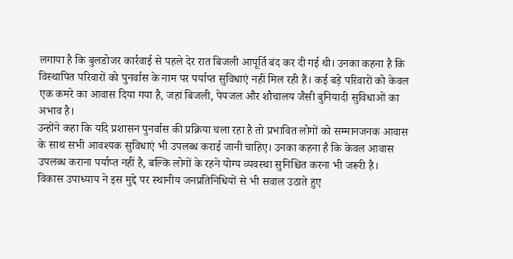लगाया है कि बुलडोजर कार्रवाई से पहले देर रात बिजली आपूर्ति बंद कर दी गई थी। उनका कहना है कि विस्थापित परिवारों को पुनर्वास के नाम पर पर्याप्त सुविधाएं नहीं मिल रही हैं। कई बड़े परिवारों को केवल एक कमरे का आवास दिया गया है, जहां बिजली, पेयजल और शौचालय जैसी बुनियादी सुविधाओं का अभाव है।
उन्होंने कहा कि यदि प्रशासन पुनर्वास की प्रक्रिया चला रहा है तो प्रभावित लोगों को सम्मानजनक आवास के साथ सभी आवश्यक सुविधाएं भी उपलब्ध कराई जानी चाहिए। उनका कहना है कि केवल आवास उपलब्ध कराना पर्याप्त नहीं है, बल्कि लोगों के रहने योग्य व्यवस्था सुनिश्चित करना भी जरूरी है।
विकास उपाध्याय ने इस मुद्दे पर स्थानीय जनप्रतिनिधियों से भी सवाल उठाते हुए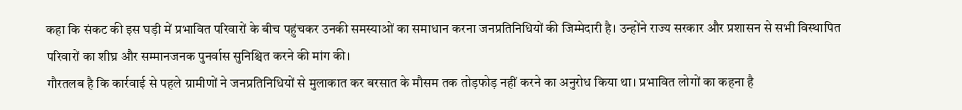कहा कि संकट की इस घड़ी में प्रभावित परिवारों के बीच पहुंचकर उनकी समस्याओं का समाधान करना जनप्रतिनिधियों की जिम्मेदारी है। उन्होंने राज्य सरकार और प्रशासन से सभी विस्थापित परिवारों का शीघ्र और सम्मानजनक पुनर्वास सुनिश्चित करने की मांग की।
गौरतलब है कि कार्रवाई से पहले ग्रामीणों ने जनप्रतिनिधियों से मुलाकात कर बरसात के मौसम तक तोड़फोड़ नहीं करने का अनुरोध किया था। प्रभावित लोगों का कहना है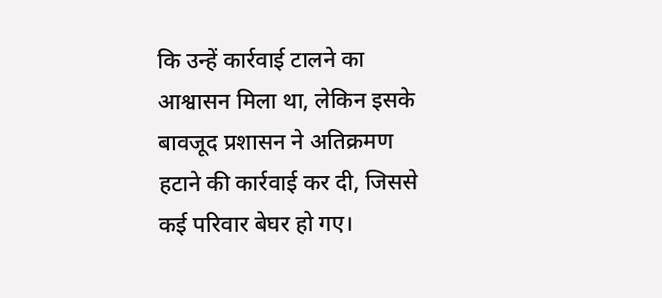कि उन्हें कार्रवाई टालने का आश्वासन मिला था, लेकिन इसके बावजूद प्रशासन ने अतिक्रमण हटाने की कार्रवाई कर दी, जिससे कई परिवार बेघर हो गए।